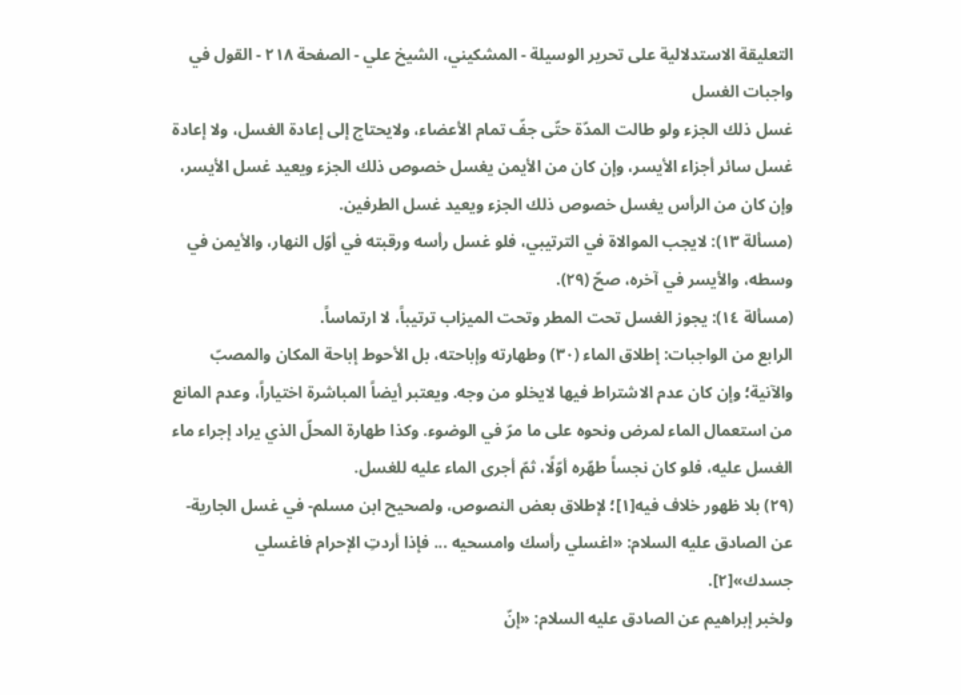التعليقة الاستدلالية على تحرير الوسيلة - المشكيني، الشيخ علي - الصفحة ٢١٨ - القول في واجبات الغسل
غسل ذلك الجزء ولو طالت المدّة حتّى جفّ تمام الأعضاء، ولايحتاج إلى إعادة الغسل، ولا إعادة غسل سائر أجزاء الأيسر، وإن كان من الأيمن يغسل خصوص ذلك الجزء ويعيد غسل الأيسر، وإن كان من الرأس يغسل خصوص ذلك الجزء ويعيد غسل الطرفين.
(مسألة ١٣): لايجب الموالاة في الترتيبي، فلو غسل رأسه ورقبته في أوّل النهار، والأيمن في وسطه، والأيسر في آخره، صحّ (٢٩).
(مسألة ١٤): يجوز الغسل تحت المطر وتحت الميزاب ترتيباً، لا ارتماساً.
الرابع من الواجبات: إطلاق الماء (٣٠) وطهارته وإباحته، بل الأحوط إباحة المكان والمصبّ والآنية؛ وإن كان عدم الاشتراط فيها لايخلو من وجه. ويعتبر أيضاً المباشرة اختياراً، وعدم المانع من استعمال الماء لمرض ونحوه على ما مرّ في الوضوء. وكذا طهارة المحلّ الذي يراد إجراء ماء الغسل عليه، فلو كان نجساً طهّره أوّلًا، ثمّ أجرى الماء عليه للغسل.
(٢٩) بلا ظهور خلاف فيه[١]؛ لإطلاق بعض النصوص، ولصحيح ابن مسلم- في غسل الجارية- عن الصادق عليه السلام: «اغسلي رأسك وامسحيه ... فإذا أردتِ الإحرام فاغسلي جسدك»[٢].
ولخبر إبراهيم عن الصادق عليه السلام: «إنّ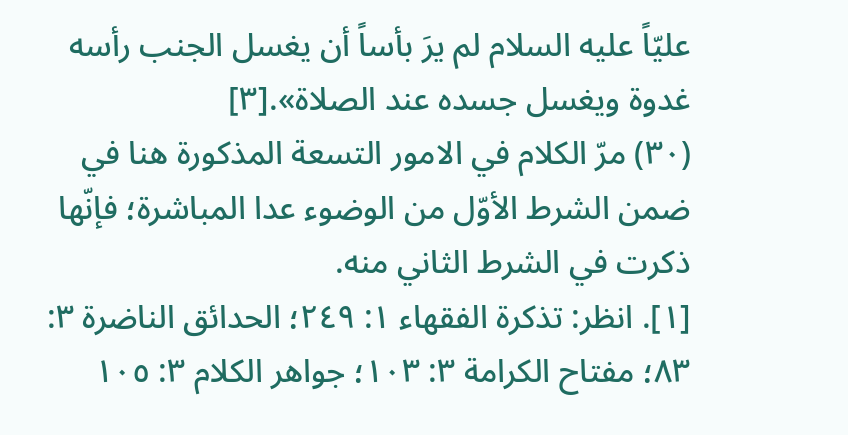عليّاً عليه السلام لم يرَ بأساً أن يغسل الجنب رأسه غدوة ويغسل جسده عند الصلاة».[٣]
(٣٠) مرّ الكلام في الامور التسعة المذكورة هنا في ضمن الشرط الأوّل من الوضوء عدا المباشرة؛ فإنّها ذكرت في الشرط الثاني منه.
[١]. انظر: تذكرة الفقهاء ١: ٢٤٩؛ الحدائق الناضرة ٣: ٨٣؛ مفتاح الكرامة ٣: ١٠٣؛ جواهر الكلام ٣: ١٠٥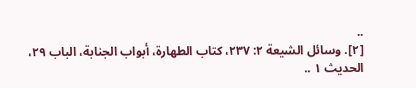..
[٢]. وسائل الشيعة ٢: ٢٣٧، كتاب الطهارة، أبواب الجنابة، الباب ٢٩، الحديث ١ ..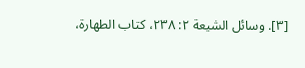[٣]. وسائل الشيعة ٢: ٢٣٨، كتاب الطهارة،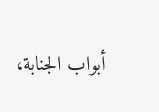أبواب الجنابة،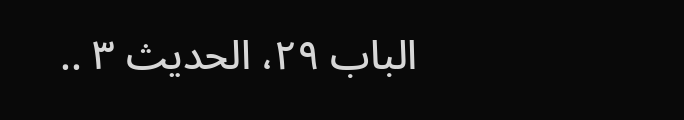الباب ٢٩، الحديث ٣ ..